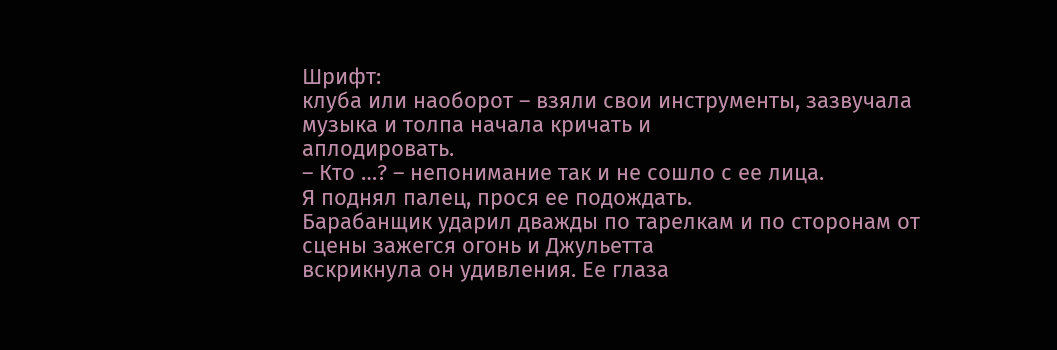Шрифт:
клуба или наоборот – взяли свои инструменты, зазвучала музыка и толпа начала кричать и
аплодировать.
– Кто …? – непонимание так и не сошло с ее лица.
Я поднял палец, прося ее подождать.
Барабанщик ударил дважды по тарелкам и по сторонам от сцены зажегся огонь и Джульетта
вскрикнула он удивления. Ее глаза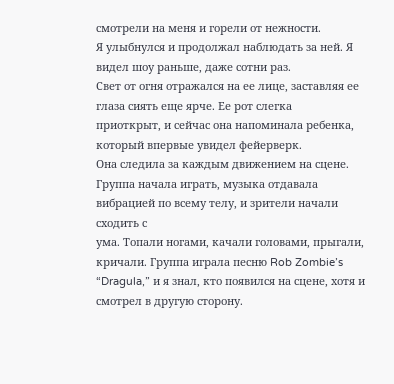смотрели на меня и горели от нежности.
Я улыбнулся и продолжал наблюдать за ней. Я видел шоу раньше, даже сотни раз.
Свет от огня отражался на ее лице, заставляя ее глаза сиять еще ярче. Ее рот слегка
приоткрыт, и сейчас она напоминала ребенка, который впервые увидел фейерверк.
Она следила за каждым движением на сцене.
Группа начала играть, музыка отдавала вибрацией по всему телу, и зрители начали сходить с
ума. Топали ногами, качали головами, прыгали, кричали. Группа играла песню Rob Zombie’s
“Dragula,” и я знал, кто появился на сцене, хотя и смотрел в другую сторону.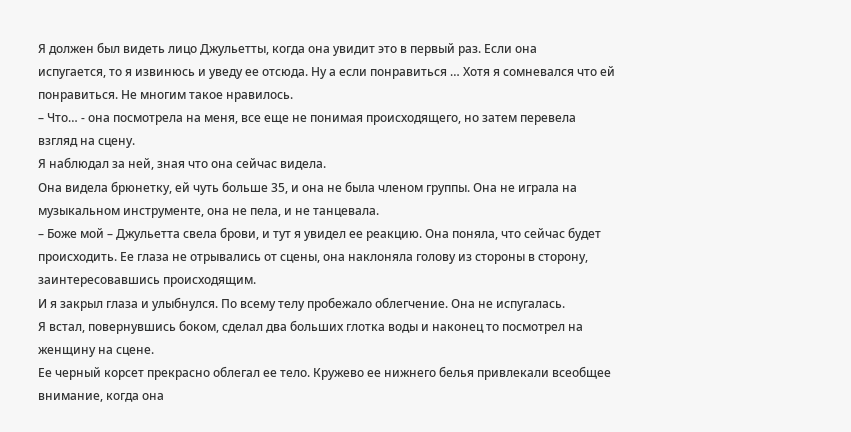Я должен был видеть лицо Джульетты, когда она увидит это в первый раз. Если она
испугается, то я извинюсь и уведу ее отсюда. Ну а если понравиться … Хотя я сомневался что ей
понравиться. Не многим такое нравилось.
– Что… - она посмотрела на меня, все еще не понимая происходящего, но затем перевела
взгляд на сцену.
Я наблюдал за ней, зная что она сейчас видела.
Она видела брюнетку, ей чуть больше 35, и она не была членом группы. Она не играла на
музыкальном инструменте, она не пела, и не танцевала.
– Боже мой – Джульетта свела брови, и тут я увидел ее реакцию. Она поняла, что сейчас будет
происходить. Ее глаза не отрывались от сцены, она наклоняла голову из стороны в сторону,
заинтересовавшись происходящим.
И я закрыл глаза и улыбнулся. По всему телу пробежало облегчение. Она не испугалась.
Я встал, повернувшись боком, сделал два больших глотка воды и наконец то посмотрел на
женщину на сцене.
Ее черный корсет прекрасно облегал ее тело. Кружево ее нижнего белья привлекали всеобщее
внимание, когда она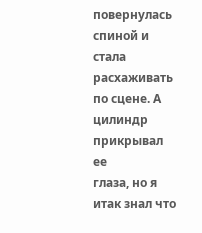повернулась спиной и стала расхаживать по сцене. А цилиндр прикрывал ее
глаза, но я итак знал что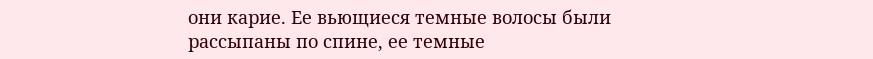они карие. Ее вьющиеся темные волосы были рассыпаны по спине, ее темные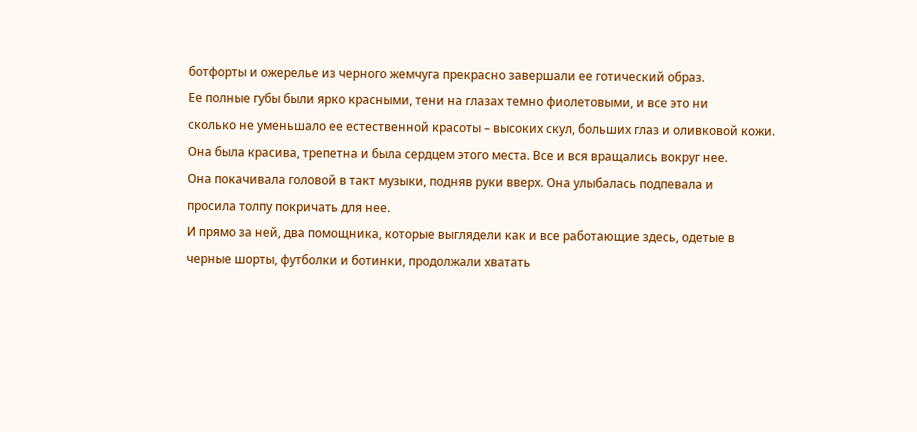ботфорты и ожерелье из черного жемчуга прекрасно завершали ее готический образ.
Ее полные губы были ярко красными, тени на глазах темно фиолетовыми, и все это ни
сколько не уменьшало ее естественной красоты – высоких скул, больших глаз и оливковой кожи.
Она была красива, трепетна и была сердцем этого места. Все и вся вращались вокруг нее.
Она покачивала головой в такт музыки, подняв руки вверх. Она улыбалась подпевала и
просила толпу покричать для нее.
И прямо за ней, два помощника, которые выглядели как и все работающие здесь, одетые в
черные шорты, футболки и ботинки, продолжали хватать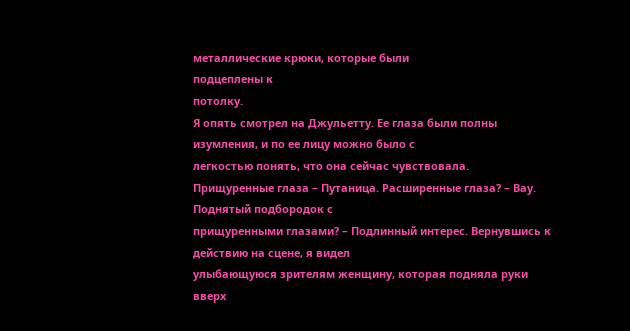металлические крюки, которые были
подцеплены к
потолку.
Я опять смотрел на Джульетту. Ее глаза были полны изумления, и по ее лицу можно было с
легкостью понять, что она сейчас чувствовала.
Прищуренные глаза – Путаница. Расширенные глаза? – Вау. Поднятый подбородок с
прищуренными глазами? – Подлинный интерес. Вернувшись к действию на сцене, я видел
улыбающуюся зрителям женщину, которая подняла руки вверх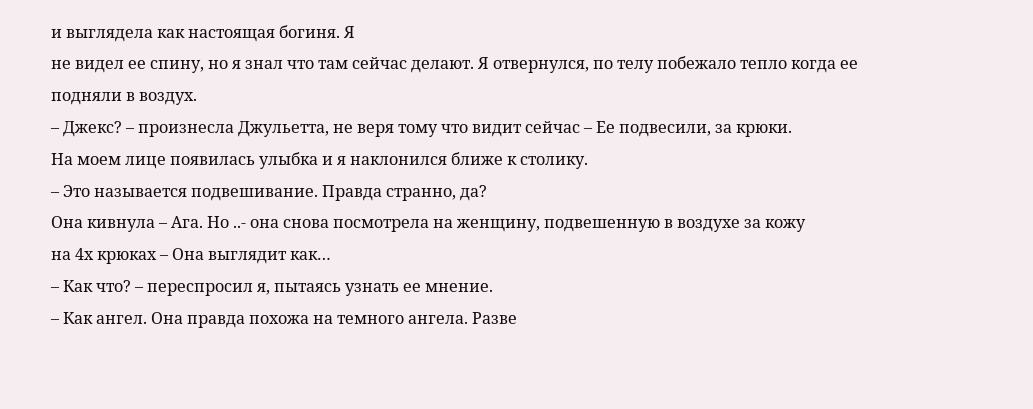и выглядела как настоящая богиня. Я
не видел ее спину, но я знал что там сейчас делают. Я отвернулся, по телу побежало тепло когда ее
подняли в воздух.
– Джекс? – произнесла Джульетта, не веря тому что видит сейчас – Ее подвесили, за крюки.
На моем лице появилась улыбка и я наклонился ближе к столику.
– Это называется подвешивание. Правда странно, да?
Она кивнула – Ага. Но ..- она снова посмотрела на женщину, подвешенную в воздухе за кожу
на 4х крюках – Она выглядит как…
– Как что? – переспросил я, пытаясь узнать ее мнение.
– Как ангел. Она правда похожа на темного ангела. Разве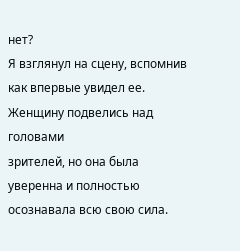нет?
Я взглянул на сцену, вспомнив как впервые увидел ее. Женщину подвелись над головами
зрителей, но она была уверенна и полностью осознавала всю свою сила.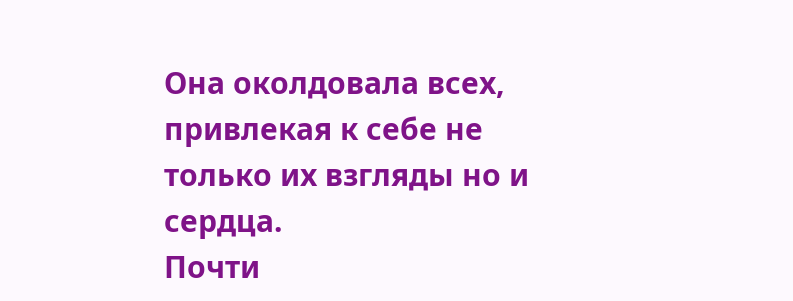Она околдовала всех,
привлекая к себе не только их взгляды но и сердца.
Почти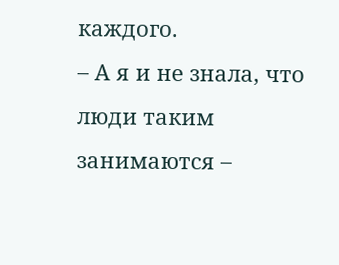каждого.
– А я и не знала, что люди таким занимаются –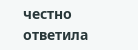честно ответила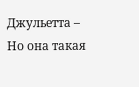Джульетта – Но она такая